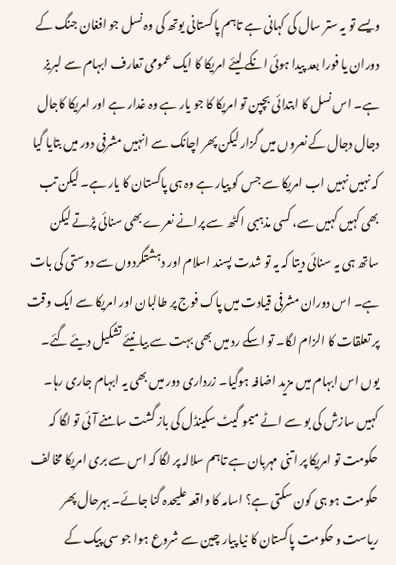ویسے تو یہ ستر سال کی کہانی ہے تاہم پاکستانی یوتھ کی وہ نسل جو افغان جنگ کے دوران یا فورا بعد پیدا ہوئی انکے لیئے امریکا کا ایک عمومی تعارف ابہام سے لبریز ہے۔ اس نسل کا ابتدائی بچپن تو امریکا کا جو یار ہے وہ غدار ہے اور امریکا کاجال دجال دجال کے نعروں میں گزار لیکن پھر اچانک سے انہیں مشرفی دور میں بتایا گیا کہ نہیں نہیں اب امریکا سے جس کو پیار ہے وہ ہی پاکستان کا یار ہے۔ لیکن تب بھی کہیں کہیں سے، کسی مذہبی اکٹھ سے پرانے نعرے بھی سنائی پڑتے لیکن ساتھ ہی یہ سنائی دیتا کہ یہ تو شدت پسند اسلام اور دہشتگردوں سے دوستی کی بات ہے۔ اس دوران مشرفی قیادت میں پاک فوج پر طالبان اور امریکا سے ایک وقت پر تعلقات کا الزام لگا۔ تو اسکے رد میں بھی بہت سے بیانیئے تشکیل دیئے گئے۔ یوں اس ابہام میں مزید اضافہ ہوگیا۔ زرداری دور میں بھی یہ ابہام جاری رہا۔ کہیں سازش کی بو سے اٹے میمو گیٹ سکینڈل کی باز گشت سامنے آئی تو لگا کہ حکومت تو امریکا پر اتنی مہربان ہے تاہم سلالہ پر لگا کہ اس سے بری امریکا مخالف حکومت ہو ہی کون سکتی ہے؟ اسامہ کا واقعہ علیحدہ گنا جائے۔ بہرحال پھر ریاست و حکومت پاکستان کا نیا پیار چین سے شروع ہوا جو سی پیک کے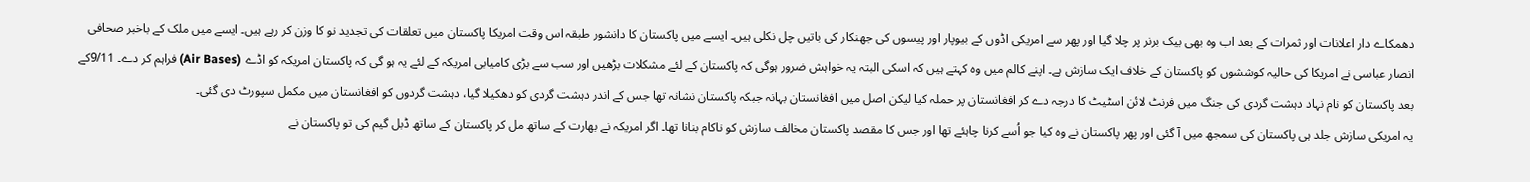دھمکاے دار اعلانات اور ثمرات کے بعد اب وہ بھی بیک برنر پر چلا گیا اور پھر سے امریکی اڈوں کے بیوپار اور پیسوں کی جھنکار کی باتیں چل نکلی ہیں۔ ایسے میں پاکستان کا دانشور طبقہ اس وقت امریکا پاکستان میں تعلقات کی تجدید نو کا وزن کر رہے ہیں۔ ایسے میں ملک کے باخبر صحافی انصار عباسی نے امریکا کی حالیہ کوششوں کو پاکستان کے خلاف ایک سازش ہے۔ اپنے کالم میں وہ کہتے ہیں کہ اسکی البتہ یہ خواہش ضرور ہوگی کہ پاکستان کے لئے مشکلات بڑھیں اور سب سے بڑی کامیابی امریکہ کے لئے یہ ہو گی کہ پاکستان امریکہ کو اڈے (Air Bases) فراہم کر دے۔ 9/11کے بعد پاکستان کو نام نہاد دہشت گردی کی جنگ میں فرنٹ لائن اسٹیٹ کا درجہ دے کر افغانستان پر حملہ کیا لیکن اصل میں افغانستان بہانہ جبکہ پاکستان نشانہ تھا جس کے اندر دہشت گردی کو دھکیلا گیا، دہشت گردوں کو افغانستان میں مکمل سپورٹ دی گئی۔
یہ امریکی سازش جلد ہی پاکستان کی سمجھ میں آ گئی اور پھر پاکستان نے وہ کیا جو اُسے کرنا چاہئے تھا اور جس کا مقصد پاکستان مخالف سازش کو ناکام بنانا تھا۔ اگر امریکہ نے بھارت کے ساتھ مل کر پاکستان کے ساتھ ڈبل گیم کی تو پاکستان نے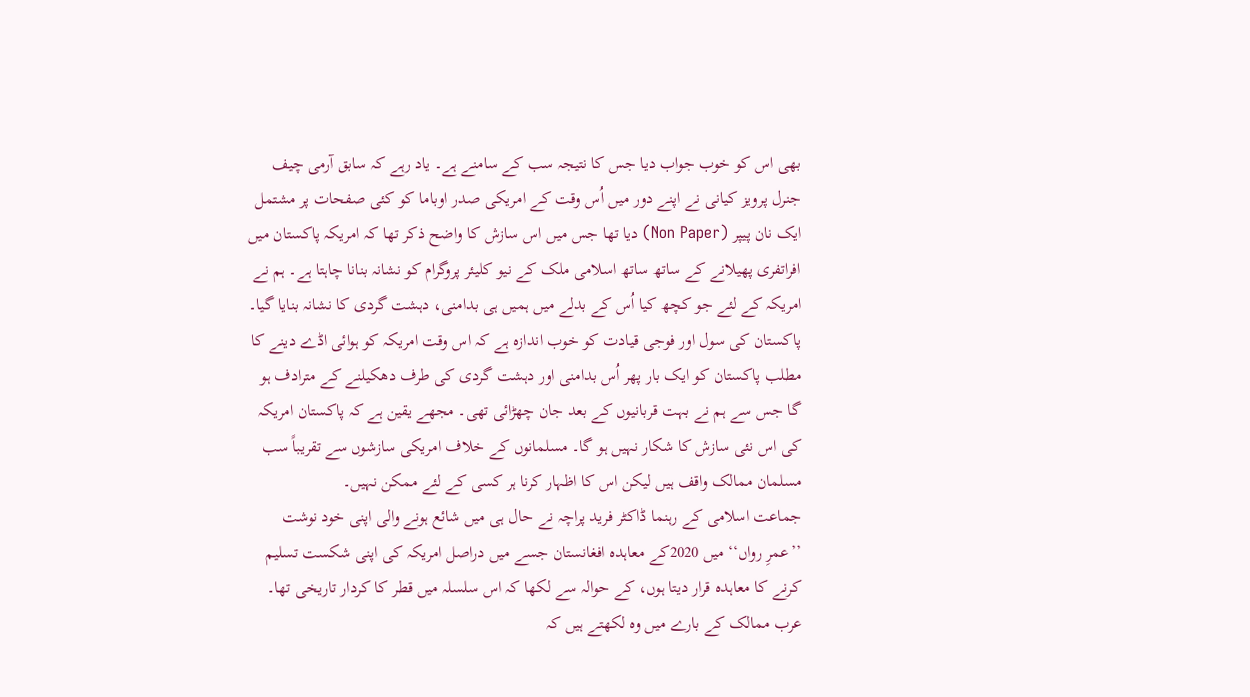بھی اس کو خوب جواب دیا جس کا نتیجہ سب کے سامنے ہے۔ یاد رہے کہ سابق آرمی چیف جنرل پرویز کیانی نے اپنے دور میں اُس وقت کے امریکی صدر اوباما کو کئی صفحات پر مشتمل ایک نان پیپر (Non Paper) دیا تھا جس میں اس سازش کا واضح ذکر تھا کہ امریکہ پاکستان میں افراتفری پھیلانے کے ساتھ ساتھ اسلامی ملک کے نیو کلیئر پروگرام کو نشانہ بنانا چاہتا ہے۔ ہم نے امریکہ کے لئے جو کچھ کیا اُس کے بدلے میں ہمیں ہی بدامنی، دہشت گردی کا نشانہ بنایا گیا۔
پاکستان کی سول اور فوجی قیادت کو خوب اندازہ ہے کہ اس وقت امریکہ کو ہوائی اڈے دینے کا مطلب پاکستان کو ایک بار پھر اُس بدامنی اور دہشت گردی کی طرف دھکیلنے کے مترادف ہو گا جس سے ہم نے بہت قربانیوں کے بعد جان چھڑائی تھی۔ مجھے یقین ہے کہ پاکستان امریکہ کی اس نئی سازش کا شکار نہیں ہو گا۔ مسلمانوں کے خلاف امریکی سازشوں سے تقریباً سب مسلمان ممالک واقف ہیں لیکن اس کا اظہار کرنا ہر کسی کے لئے ممکن نہیں۔
جماعت اسلامی کے رہنما ڈاکٹر فرید پراچہ نے حال ہی میں شائع ہونے والی اپنی خود نوشت ’’عمرِ رواں‘‘ میں 2020کے معاہدہ افغانستان جسے میں دراصل امریکہ کی اپنی شکست تسلیم کرنے کا معاہدہ قرار دیتا ہوں، کے حوالہ سے لکھا کہ اس سلسلہ میں قطر کا کردار تاریخی تھا۔ عرب ممالک کے بارے میں وہ لکھتے ہیں کہ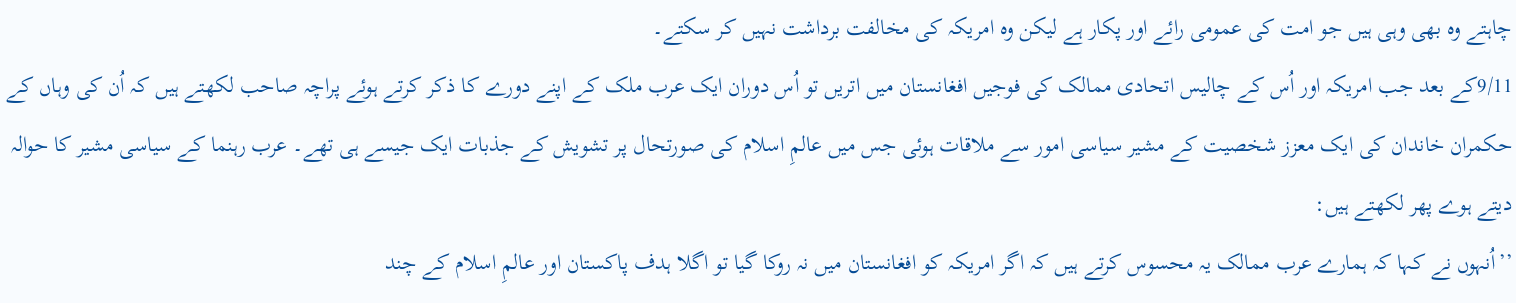چاہتے وہ بھی وہی ہیں جو امت کی عمومی رائے اور پکار ہے لیکن وہ امریکہ کی مخالفت برداشت نہیں کر سکتے۔
9/11کے بعد جب امریکہ اور اُس کے چالیس اتحادی ممالک کی فوجیں افغانستان میں اتریں تو اُس دوران ایک عرب ملک کے اپنے دورے کا ذکر کرتے ہوئے پراچہ صاحب لکھتے ہیں کہ اُن کی وہاں کے حکمران خاندان کی ایک معزز شخصیت کے مشیر سیاسی امور سے ملاقات ہوئی جس میں عالمِ اسلام کی صورتحال پر تشویش کے جذبات ایک جیسے ہی تھے۔ عرب رہنما کے سیاسی مشیر کا حوالہ دیتے ہوے پھر لکھتے ہیں:
’’اُنہوں نے کہا کہ ہمارے عرب ممالک یہ محسوس کرتے ہیں کہ اگر امریکہ کو افغانستان میں نہ روکا گیا تو اگلا ہدف پاکستان اور عالمِ اسلام کے چند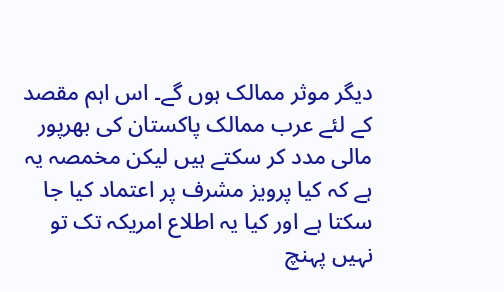دیگر موثر ممالک ہوں گے۔ اس اہم مقصد کے لئے عرب ممالک پاکستان کی بھرپور مالی مدد کر سکتے ہیں لیکن مخمصہ یہ ہے کہ کیا پرویز مشرف پر اعتماد کیا جا سکتا ہے اور کیا یہ اطلاع امریکہ تک تو نہیں پہنچ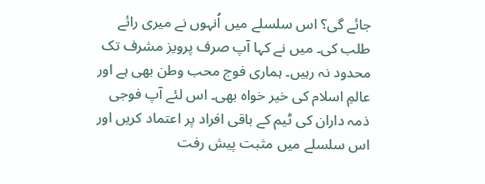جائے گی؟ اس سلسلے میں اُنہوں نے میری رائے طلب کی۔ میں نے کہا آپ صرف پرویز مشرف تک محدود نہ رہیں۔ ہماری فوج محب وطن بھی ہے اور عالمِ اسلام کی خیر خواہ بھی۔ اس لئے آپ فوجی ذمہ داران کی ٹیم کے باقی افراد پر اعتماد کریں اور اس سلسلے میں مثبت پیش رفت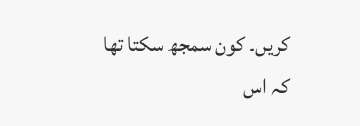کریں۔ کون سمجھ سکتا تھا کہ اس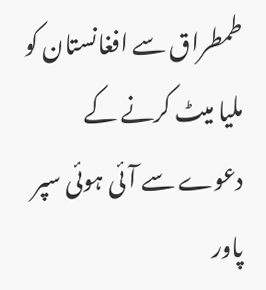طمطراق سے افغانستان کو ملیا میٹ کرنے کے دعوے سے آئی ہوئی سپر پاور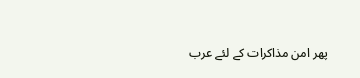پھر امن مذاکرات کے لئے عرب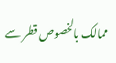ممالک بالخصوص قطر سے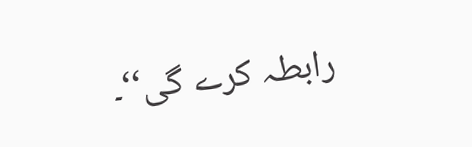رابطہ کرے گی‘‘۔